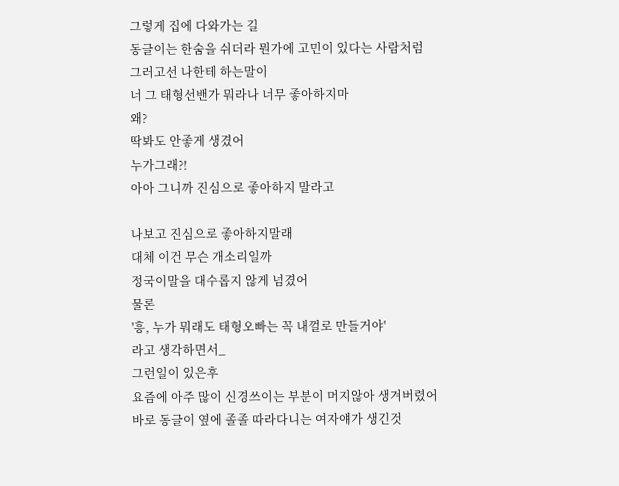그렇게 집에 다와가는 길
동글이는 한숨을 쉬더라 뭔가에 고민이 있다는 사람처럼
그러고선 나한테 하는말이
너 그 태형선밴가 뭐라나 너무 좋아하지마
왜?
딱봐도 안좋게 생겼어
누가그래?!
아아 그니까 진심으로 좋아하지 말라고

나보고 진심으로 좋아하지말래
대체 이건 무슨 개소리일까
정국이말을 대수롭지 않게 넘겼어
물론
'흥, 누가 뭐래도 태형오빠는 꼭 내껄로 만들거야'
라고 생각하면서_
그런일이 있은후
요즘에 아주 많이 신경쓰이는 부분이 머지않아 생겨버렸어
바로 동글이 옆에 졸졸 따라다니는 여자얘가 생긴것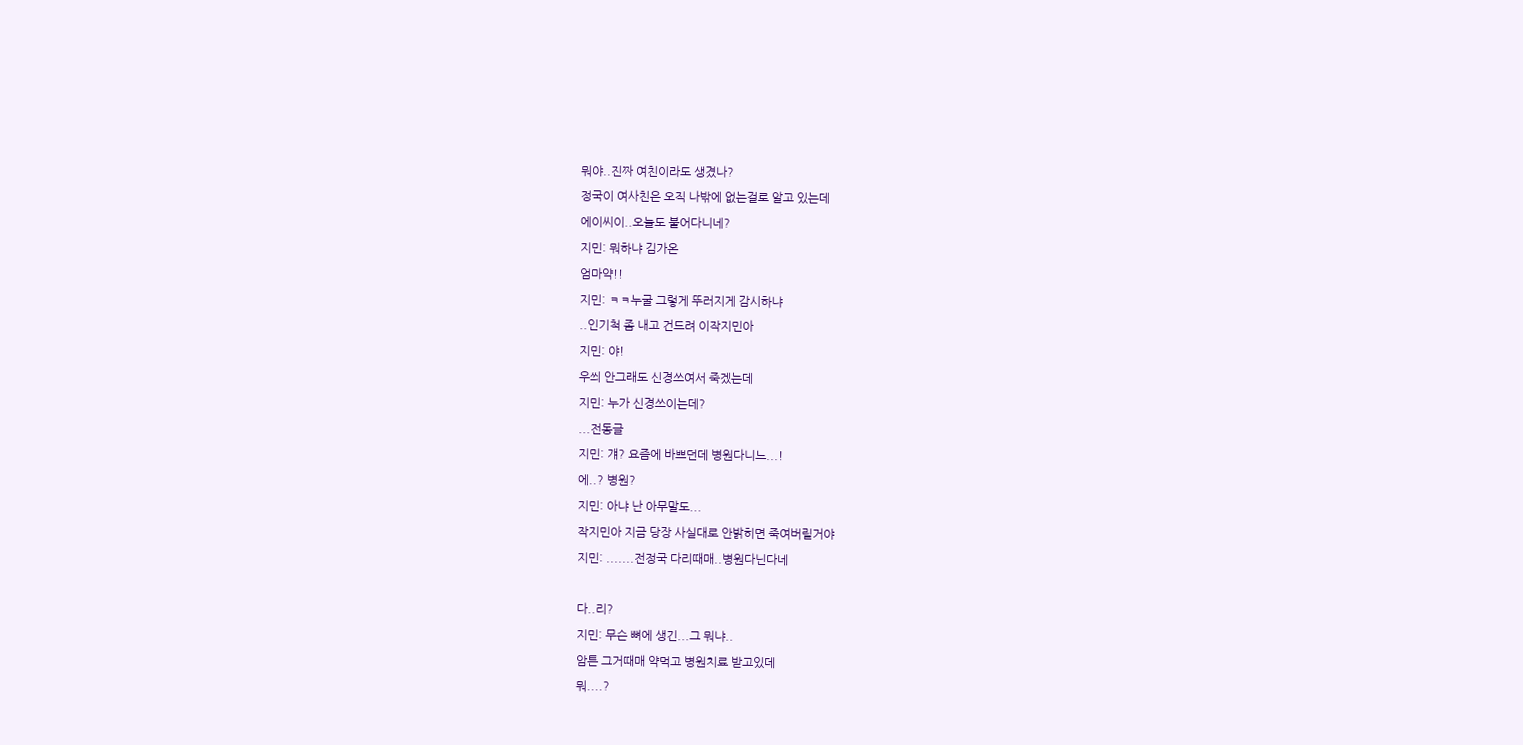뭐야..진짜 여친이라도 생겼나?
정국이 여사친은 오직 나밖에 없는걸로 알고 있는데
에이씨이..오늘도 붙어다니네?
지민: 뭐하냐 김가온
엄마약!!
지민: ㅋㅋ누굴 그렇게 뚜러지게 감시하냐
..인기척 좀 내고 건드려 이작지민아
지민: 야!
우씌 안그래도 신경쓰여서 죽겠는데
지민: 누가 신경쓰이는데?
...전동글
지민: 걔? 요즘에 바쁘던데 병원다니느...!
에..? 병원?
지민: 아냐 난 아무말도...
작지민아 지금 당장 사실대로 안밝히면 죽여버릴거야
지민: .......전정국 다리때매..병원다닌다네

다..리?
지민: 무슨 뼈에 생긴...그 뭐냐..
암튼 그거때매 약먹고 병원치료 받고있데
뭐....?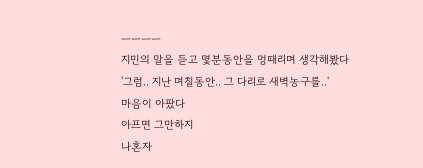ㅡㅡㅡㅡ
지민의 말을 듣고 몇분동안을 멍때리며 생각해봤다
'그럼.. 지난 며칠동안.. 그 다리로 새벽농구를..'
마음이 아팠다
아프면 그만하지
나혼자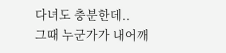다녀도 충분한데..
그때 누군가가 내어깨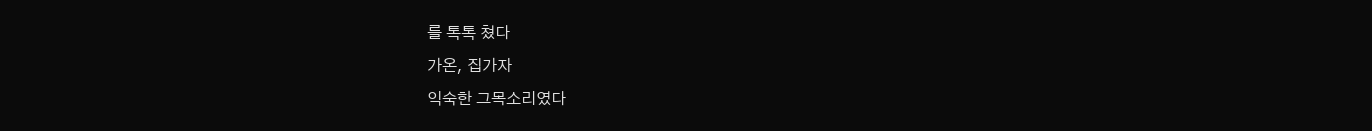를 톡톡 쳤다
가온, 집가자
익숙한 그목소리였다